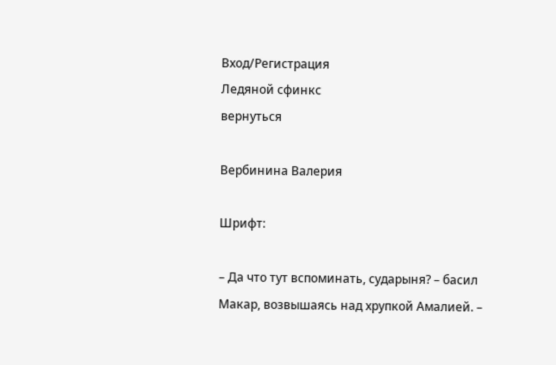Вход/Регистрация
Ледяной сфинкс
вернуться

Вербинина Валерия

Шрифт:

– Да что тут вспоминать, сударыня? – басил Макар, возвышаясь над хрупкой Амалией. –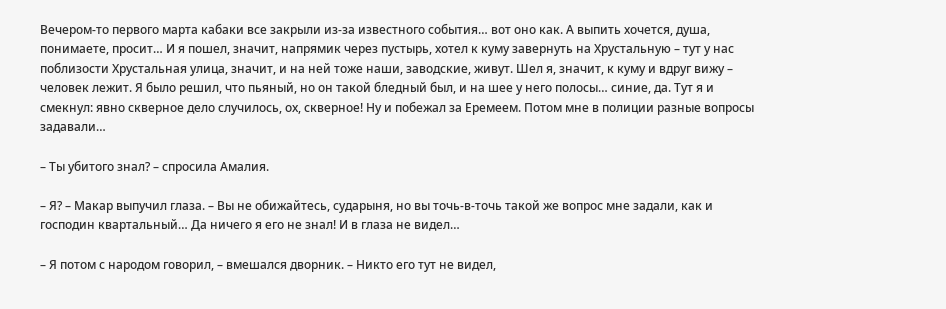Вечером-то первого марта кабаки все закрыли из-за известного события… вот оно как. А выпить хочется, душа, понимаете, просит… И я пошел, значит, напрямик через пустырь, хотел к куму завернуть на Хрустальную – тут у нас поблизости Хрустальная улица, значит, и на ней тоже наши, заводские, живут. Шел я, значит, к куму и вдруг вижу – человек лежит. Я было решил, что пьяный, но он такой бледный был, и на шее у него полосы… синие, да. Тут я и смекнул: явно скверное дело случилось, ох, скверное! Ну и побежал за Еремеем. Потом мне в полиции разные вопросы задавали…

– Ты убитого знал? – спросила Амалия.

– Я? – Макар выпучил глаза. – Вы не обижайтесь, сударыня, но вы точь-в-точь такой же вопрос мне задали, как и господин квартальный… Да ничего я его не знал! И в глаза не видел…

– Я потом с народом говорил, – вмешался дворник. – Никто его тут не видел,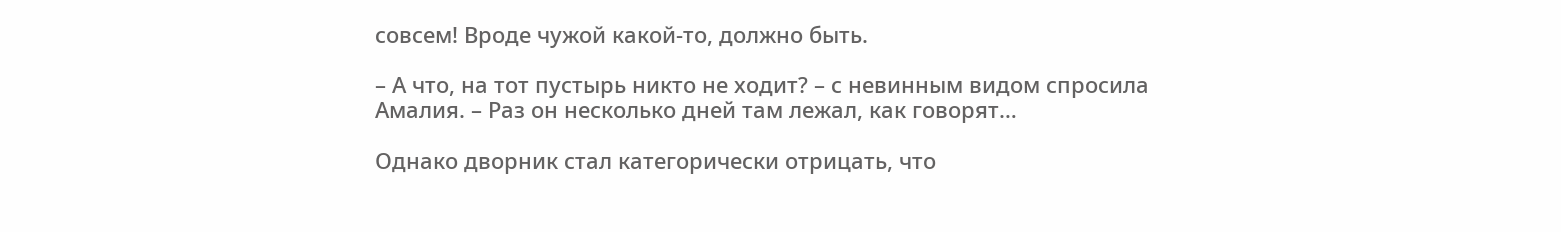совсем! Вроде чужой какой-то, должно быть.

– А что, на тот пустырь никто не ходит? – с невинным видом спросила Амалия. – Раз он несколько дней там лежал, как говорят…

Однако дворник стал категорически отрицать, что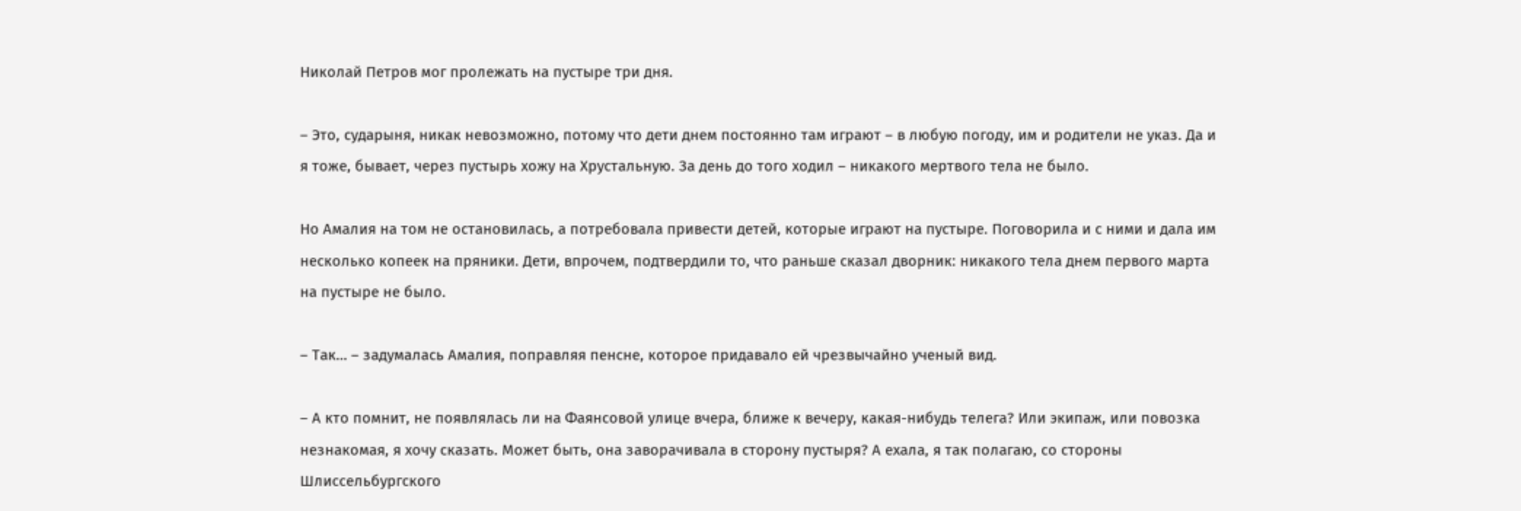Николай Петров мог пролежать на пустыре три дня.

– Это, сударыня, никак невозможно, потому что дети днем постоянно там играют – в любую погоду, им и родители не указ. Да и я тоже, бывает, через пустырь хожу на Хрустальную. За день до того ходил – никакого мертвого тела не было.

Но Амалия на том не остановилась, а потребовала привести детей, которые играют на пустыре. Поговорила и с ними и дала им несколько копеек на пряники. Дети, впрочем, подтвердили то, что раньше сказал дворник: никакого тела днем первого марта на пустыре не было.

– Так… – задумалась Амалия, поправляя пенсне, которое придавало ей чрезвычайно ученый вид.

– А кто помнит, не появлялась ли на Фаянсовой улице вчера, ближе к вечеру, какая-нибудь телега? Или экипаж, или повозка незнакомая, я хочу сказать. Может быть, она заворачивала в сторону пустыря? А ехала, я так полагаю, со стороны Шлиссельбургского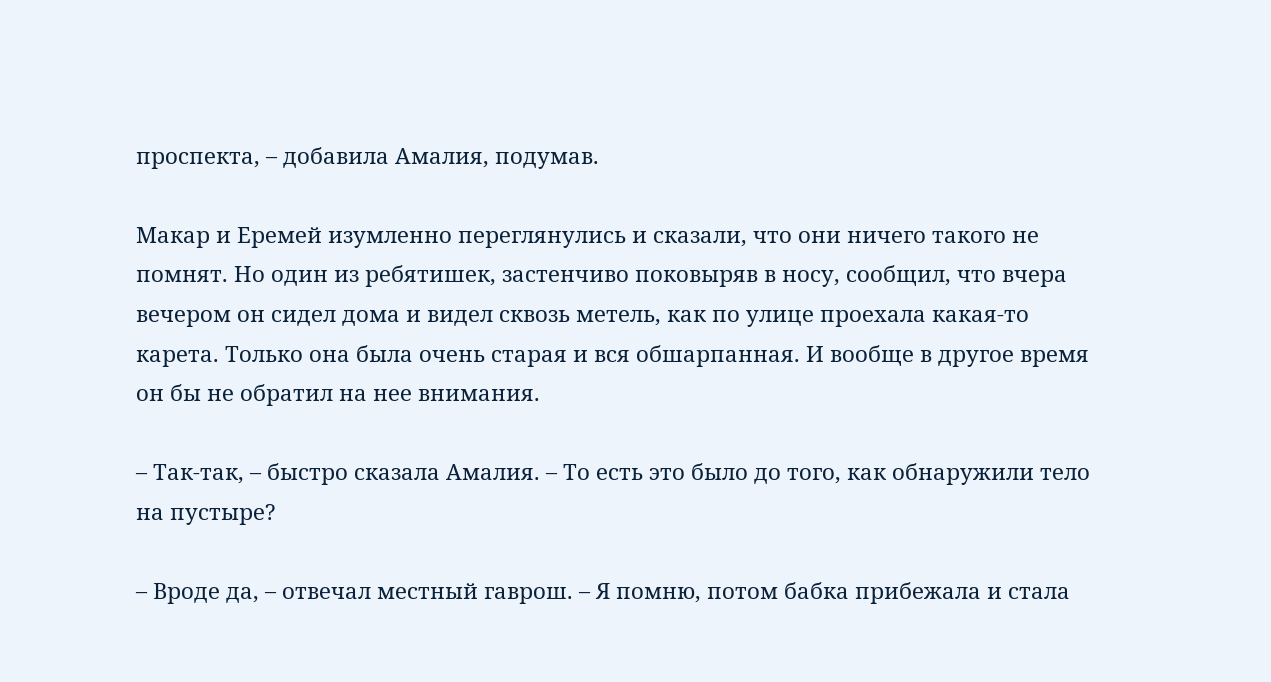проспекта, – добавила Амалия, подумав.

Макар и Еремей изумленно переглянулись и сказали, что они ничего такого не помнят. Но один из ребятишек, застенчиво поковыряв в носу, сообщил, что вчера вечером он сидел дома и видел сквозь метель, как по улице проехала какая-то карета. Только она была очень старая и вся обшарпанная. И вообще в другое время он бы не обратил на нее внимания.

– Так-так, – быстро сказала Амалия. – То есть это было до того, как обнаружили тело на пустыре?

– Вроде да, – отвечал местный гаврош. – Я помню, потом бабка прибежала и стала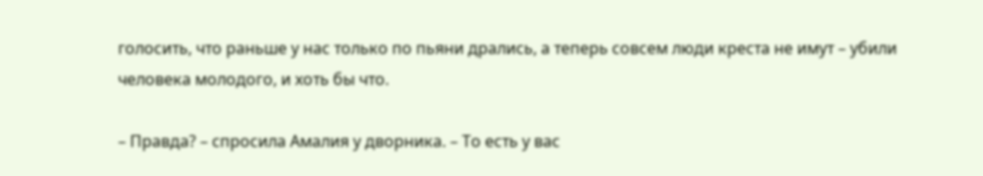голосить, что раньше у нас только по пьяни дрались, а теперь совсем люди креста не имут – убили человека молодого, и хоть бы что.

– Правда? – спросила Амалия у дворника. – То есть у вас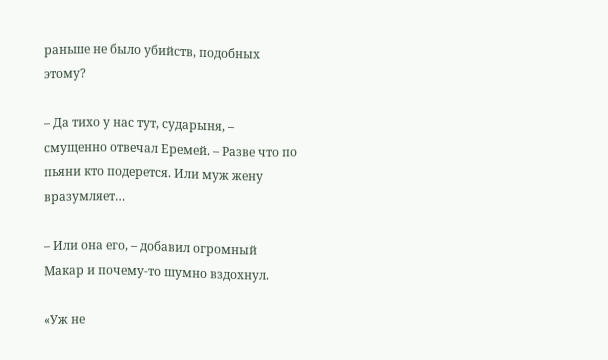раньше не было убийств, подобных этому?

– Да тихо у нас тут, сударыня, – смущенно отвечал Еремей. – Разве что по пьяни кто подерется. Или муж жену вразумляет…

– Или она его, – добавил огромный Макар и почему-то шумно вздохнул.

«Уж не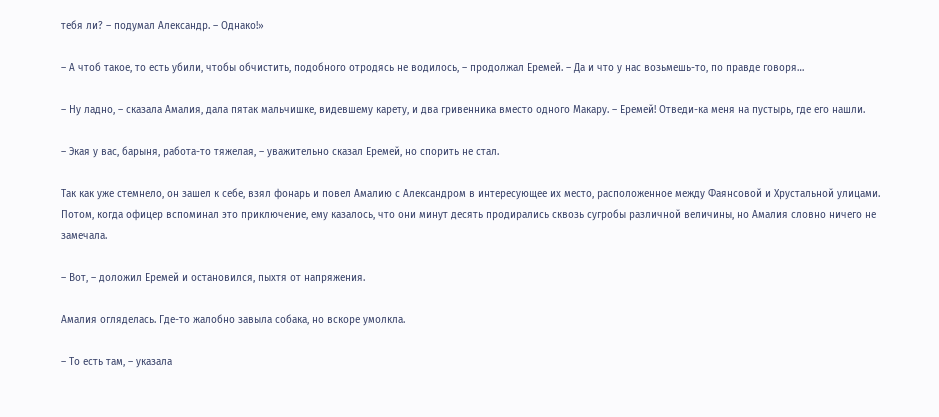тебя ли? – подумал Александр. – Однако!»

– А чтоб такое, то есть убили, чтобы обчистить, подобного отродясь не водилось, – продолжал Еремей. – Да и что у нас возьмешь-то, по правде говоря…

– Ну ладно, – сказала Амалия, дала пятак мальчишке, видевшему карету, и два гривенника вместо одного Макару. – Еремей! Отведи-ка меня на пустырь, где его нашли.

– Экая у вас, барыня, работа-то тяжелая, – уважительно сказал Еремей, но спорить не стал.

Так как уже стемнело, он зашел к себе, взял фонарь и повел Амалию с Александром в интересующее их место, расположенное между Фаянсовой и Хрустальной улицами. Потом, когда офицер вспоминал это приключение, ему казалось, что они минут десять продирались сквозь сугробы различной величины, но Амалия словно ничего не замечала.

– Вот, – доложил Еремей и остановился, пыхтя от напряжения.

Амалия огляделась. Где-то жалобно завыла собака, но вскоре умолкла.

– То есть там, – указала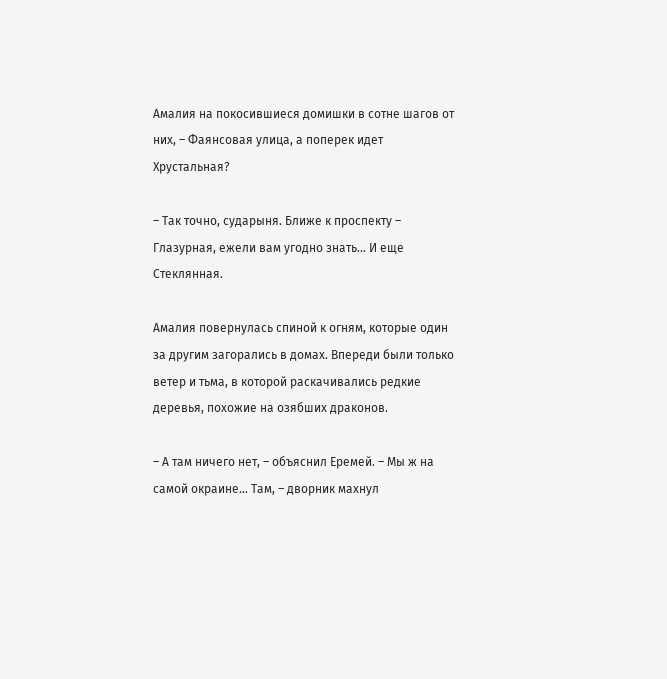Амалия на покосившиеся домишки в сотне шагов от них, – Фаянсовая улица, а поперек идет Хрустальная?

– Так точно, сударыня. Ближе к проспекту – Глазурная, ежели вам угодно знать… И еще Стеклянная.

Амалия повернулась спиной к огням, которые один за другим загорались в домах. Впереди были только ветер и тьма, в которой раскачивались редкие деревья, похожие на озябших драконов.

– А там ничего нет, – объяснил Еремей. – Мы ж на самой окраине… Там, – дворник махнул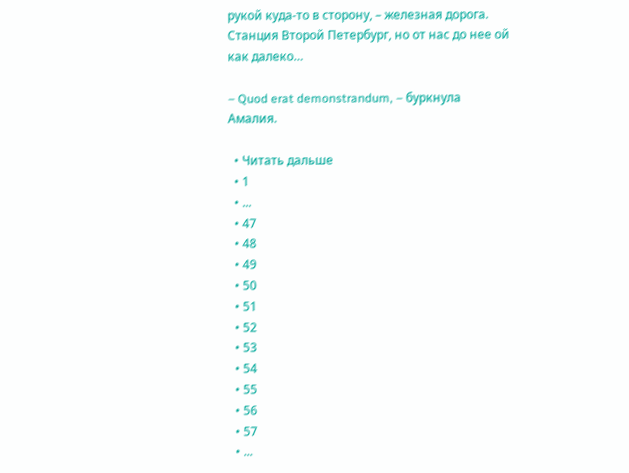рукой куда-то в сторону, – железная дорога. Станция Второй Петербург, но от нас до нее ой как далеко…

– Quod erat demonstrandum, – буркнула Амалия.

  • Читать дальше
  • 1
  • ...
  • 47
  • 48
  • 49
  • 50
  • 51
  • 52
  • 53
  • 54
  • 55
  • 56
  • 57
  • ...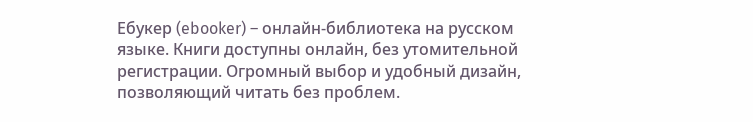Ебукер (ebooker) – онлайн-библиотека на русском языке. Книги доступны онлайн, без утомительной регистрации. Огромный выбор и удобный дизайн, позволяющий читать без проблем.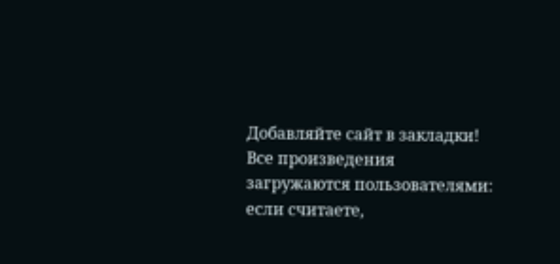Добавляйте сайт в закладки! Все произведения загружаются пользователями: если считаете,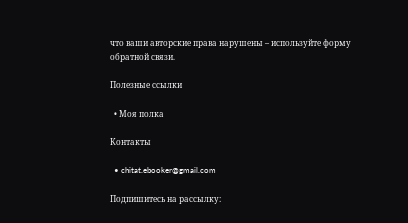что ваши авторские права нарушены – используйте форму обратной связи.

Полезные ссылки

  • Моя полка

Контакты

  • chitat.ebooker@gmail.com

Подпишитесь на рассылку: